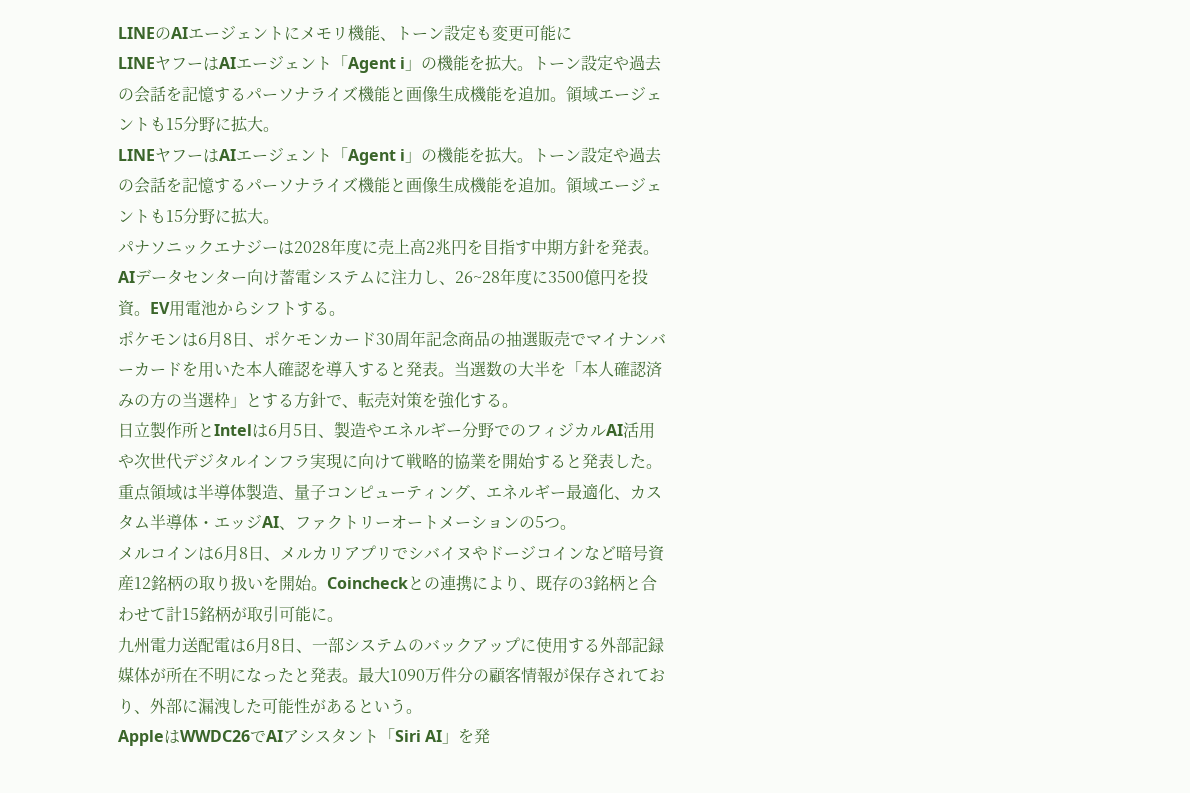LINEのAIエージェントにメモリ機能、トーン設定も変更可能に
LINEヤフーはAIエージェント「Agent i」の機能を拡大。トーン設定や過去の会話を記憶するパーソナライズ機能と画像生成機能を追加。領域エージェントも15分野に拡大。
LINEヤフーはAIエージェント「Agent i」の機能を拡大。トーン設定や過去の会話を記憶するパーソナライズ機能と画像生成機能を追加。領域エージェントも15分野に拡大。
パナソニックエナジーは2028年度に売上高2兆円を目指す中期方針を発表。AIデータセンター向け蓄電システムに注力し、26~28年度に3500億円を投資。EV用電池からシフトする。
ポケモンは6月8日、ポケモンカード30周年記念商品の抽選販売でマイナンバーカードを用いた本人確認を導入すると発表。当選数の大半を「本人確認済みの方の当選枠」とする方針で、転売対策を強化する。
日立製作所とIntelは6月5日、製造やエネルギー分野でのフィジカルAI活用や次世代デジタルインフラ実現に向けて戦略的協業を開始すると発表した。重点領域は半導体製造、量子コンピューティング、エネルギー最適化、カスタム半導体・エッジAI、ファクトリーオートメーションの5つ。
メルコインは6月8日、メルカリアプリでシバイヌやドージコインなど暗号資産12銘柄の取り扱いを開始。Coincheckとの連携により、既存の3銘柄と合わせて計15銘柄が取引可能に。
九州電力送配電は6月8日、一部システムのバックアップに使用する外部記録媒体が所在不明になったと発表。最大1090万件分の顧客情報が保存されており、外部に漏洩した可能性があるという。
AppleはWWDC26でAIアシスタント「Siri AI」を発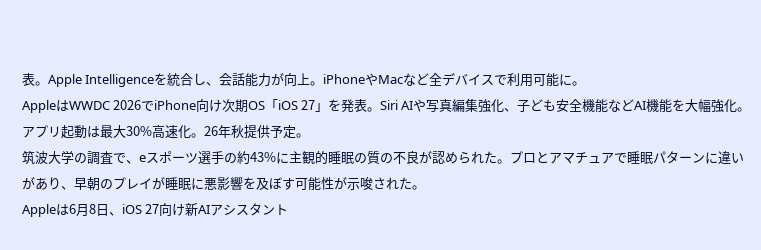表。Apple Intelligenceを統合し、会話能力が向上。iPhoneやMacなど全デバイスで利用可能に。
AppleはWWDC 2026でiPhone向け次期OS「iOS 27」を発表。Siri AIや写真編集強化、子ども安全機能などAI機能を大幅強化。アプリ起動は最大30%高速化。26年秋提供予定。
筑波大学の調査で、eスポーツ選手の約43%に主観的睡眠の質の不良が認められた。プロとアマチュアで睡眠パターンに違いがあり、早朝のプレイが睡眠に悪影響を及ぼす可能性が示唆された。
Appleは6月8日、iOS 27向け新AIアシスタント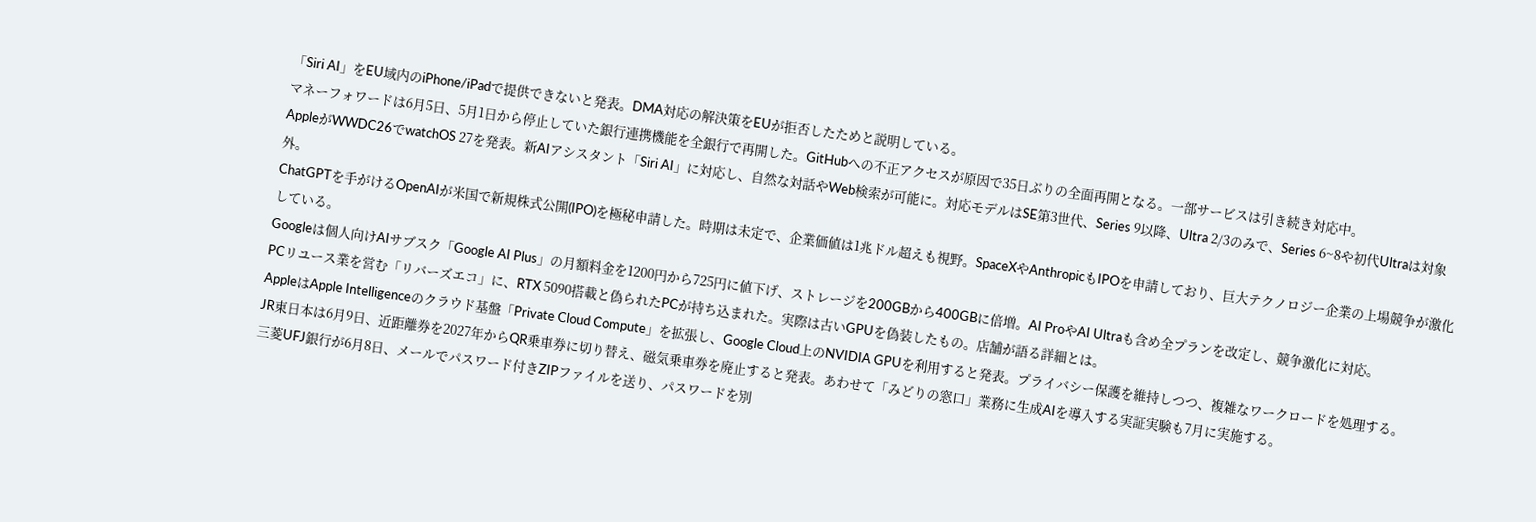「Siri AI」をEU域内のiPhone/iPadで提供できないと発表。DMA対応の解決策をEUが拒否したためと説明している。
マネーフォワードは6月5日、5月1日から停止していた銀行連携機能を全銀行で再開した。GitHubへの不正アクセスが原因で35日ぶりの全面再開となる。一部サービスは引き続き対応中。
AppleがWWDC26でwatchOS 27を発表。新AIアシスタント「Siri AI」に対応し、自然な対話やWeb検索が可能に。対応モデルはSE第3世代、Series 9以降、Ultra 2/3のみで、Series 6~8や初代Ultraは対象外。
ChatGPTを手がけるOpenAIが米国で新規株式公開(IPO)を極秘申請した。時期は未定で、企業価値は1兆ドル超えも視野。SpaceXやAnthropicもIPOを申請しており、巨大テクノロジー企業の上場競争が激化している。
Googleは個人向けAIサブスク「Google AI Plus」の月額料金を1200円から725円に値下げ、ストレージを200GBから400GBに倍増。AI ProやAI Ultraも含め全プランを改定し、競争激化に対応。
PCリユース業を営む「リバーズエコ」に、RTX 5090搭載と偽られたPCが持ち込まれた。実際は古いGPUを偽装したもの。店舗が語る詳細とは。
AppleはApple Intelligenceのクラウド基盤「Private Cloud Compute」を拡張し、Google Cloud上のNVIDIA GPUを利用すると発表。プライバシー保護を維持しつつ、複雑なワークロードを処理する。
JR東日本は6月9日、近距離券を2027年からQR乗車券に切り替え、磁気乗車券を廃止すると発表。あわせて「みどりの窓口」業務に生成AIを導入する実証実験も7月に実施する。
三菱UFJ銀行が6月8日、メールでパスワード付きZIPファイルを送り、パスワードを別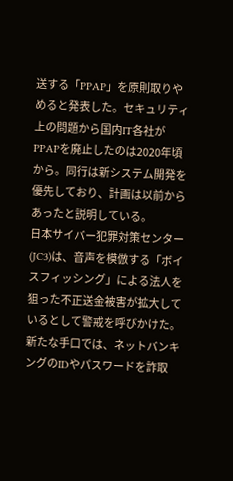送する「PPAP」を原則取りやめると発表した。セキュリティ上の問題から国内IT各社がPPAPを廃止したのは2020年頃から。同行は新システム開発を優先しており、計画は以前からあったと説明している。
日本サイバー犯罪対策センター(JC3)は、音声を模倣する「ボイスフィッシング」による法人を狙った不正送金被害が拡大しているとして警戒を呼びかけた。新たな手口では、ネットバンキングのIDやパスワードを詐取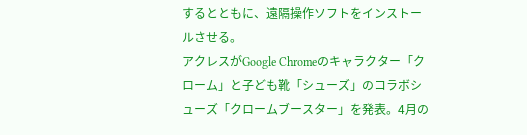するとともに、遠隔操作ソフトをインストールさせる。
アクレスがGoogle Chromeのキャラクター「クローム」と子ども靴「シューズ」のコラボシューズ「クロームブースター」を発表。4月の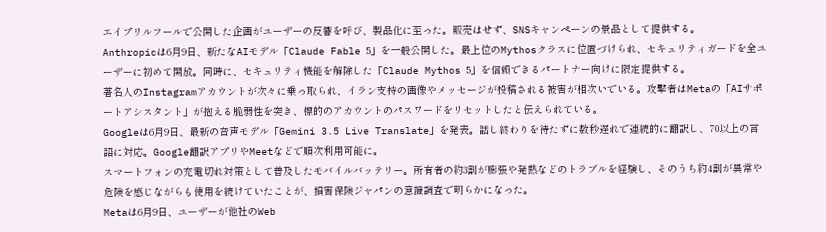エイプリルフールで公開した企画がユーザーの反響を呼び、製品化に至った。販売はせず、SNSキャンペーンの景品として提供する。
Anthropicは6月9日、新たなAIモデル「Claude Fable 5」を一般公開した。最上位のMythosクラスに位置づけられ、セキュリティガードを全ユーザーに初めて開放。同時に、セキュリティ機能を解除した「Claude Mythos 5」を信頼できるパートナー向けに限定提供する。
著名人のInstagramアカウントが次々に乗っ取られ、イラン支持の画像やメッセージが投稿される被害が相次いでいる。攻撃者はMetaの「AIサポートアシスタント」が抱える脆弱性を突き、標的のアカウントのパスワードをリセットしたと伝えられている。
Googleは6月9日、最新の音声モデル「Gemini 3.5 Live Translate」を発表。話し終わりを待たずに数秒遅れで連続的に翻訳し、70以上の言語に対応。Google翻訳アプリやMeetなどで順次利用可能に。
スマートフォンの充電切れ対策として普及したモバイルバッテリー。所有者の約3割が膨張や発熱などのトラブルを経験し、そのうち約4割が異常や危険を感じながらも使用を続けていたことが、損害保険ジャパンの意識調査で明らかになった。
Metaは6月9日、ユーザーが他社のWeb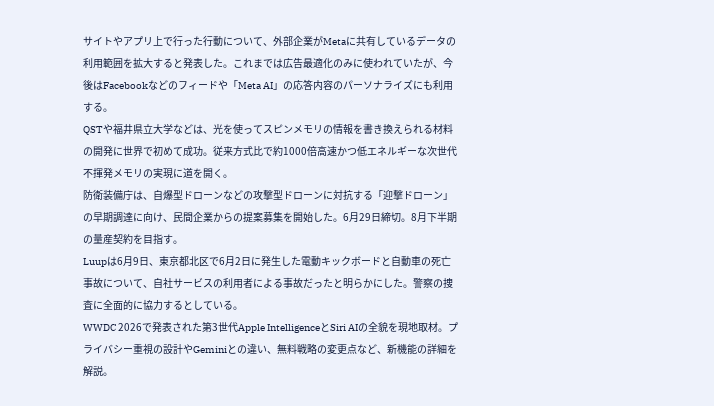サイトやアプリ上で行った行動について、外部企業がMetaに共有しているデータの利用範囲を拡大すると発表した。これまでは広告最適化のみに使われていたが、今後はFacebookなどのフィードや「Meta AI」の応答内容のパーソナライズにも利用する。
QSTや福井県立大学などは、光を使ってスピンメモリの情報を書き換えられる材料の開発に世界で初めて成功。従来方式比で約1000倍高速かつ低エネルギーな次世代不揮発メモリの実現に道を開く。
防衛装備庁は、自爆型ドローンなどの攻撃型ドローンに対抗する「迎撃ドローン」の早期調達に向け、民間企業からの提案募集を開始した。6月29日締切。8月下半期の量産契約を目指す。
Luupは6月9日、東京都北区で6月2日に発生した電動キックボードと自動車の死亡事故について、自社サービスの利用者による事故だったと明らかにした。警察の捜査に全面的に協力するとしている。
WWDC 2026で発表された第3世代Apple IntelligenceとSiri AIの全貌を現地取材。プライバシー重視の設計やGeminiとの違い、無料戦略の変更点など、新機能の詳細を解説。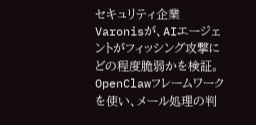セキュリティ企業Varonisが、AIエージェントがフィッシング攻撃にどの程度脆弱かを検証。OpenClawフレームワークを使い、メール処理の判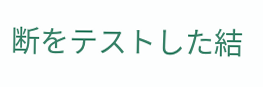断をテストした結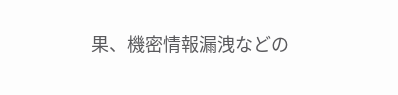果、機密情報漏洩などの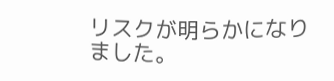リスクが明らかになりました。